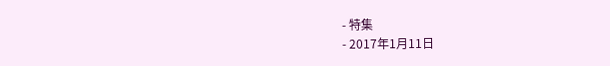- 特集
- 2017年1月11日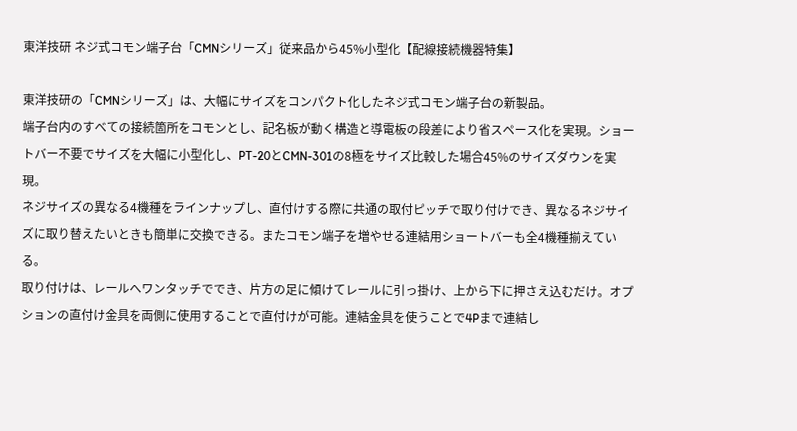東洋技研 ネジ式コモン端子台「CMNシリーズ」従来品から45%小型化【配線接続機器特集】

東洋技研の「CMNシリーズ」は、大幅にサイズをコンパクト化したネジ式コモン端子台の新製品。
端子台内のすべての接続箇所をコモンとし、記名板が動く構造と導電板の段差により省スペース化を実現。ショートバー不要でサイズを大幅に小型化し、PT-20とCMN-301の8極をサイズ比較した場合45%のサイズダウンを実現。
ネジサイズの異なる4機種をラインナップし、直付けする際に共通の取付ピッチで取り付けでき、異なるネジサイズに取り替えたいときも簡単に交換できる。またコモン端子を増やせる連結用ショートバーも全4機種揃えている。
取り付けは、レールへワンタッチででき、片方の足に傾けてレールに引っ掛け、上から下に押さえ込むだけ。オプションの直付け金具を両側に使用することで直付けが可能。連結金具を使うことで4Pまで連結し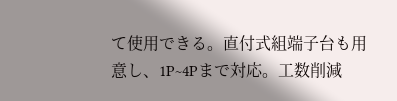て使用できる。直付式組端子台も用意し、1P~4Pまで対応。工数削減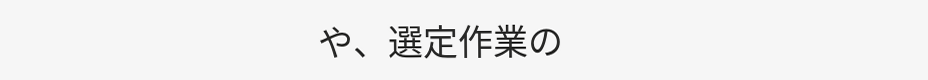や、選定作業の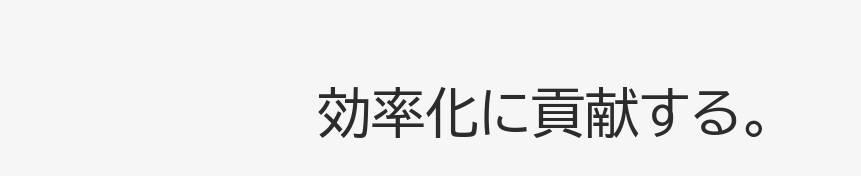効率化に貢献する。